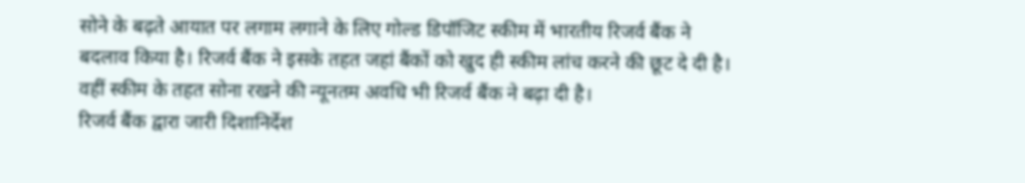सोने के बढ़ते आयात पर लगाम लगाने के लिए गोल्ड डिपॉजिट स्कीम में भारतीय रिजर्व बैंक ने बदलाव किया है। रिजर्व बैंक ने इसके तहत जहां बैंकों को खुद ही स्कीम लांच करने की छूट दे दी है। वहीं स्कीम के तहत सोना रखने की न्यूनतम अवधि भी रिजर्व बैंक ने बढ़ा दी है।
रिजर्व बैंक द्वारा जारी दिशानिर्देश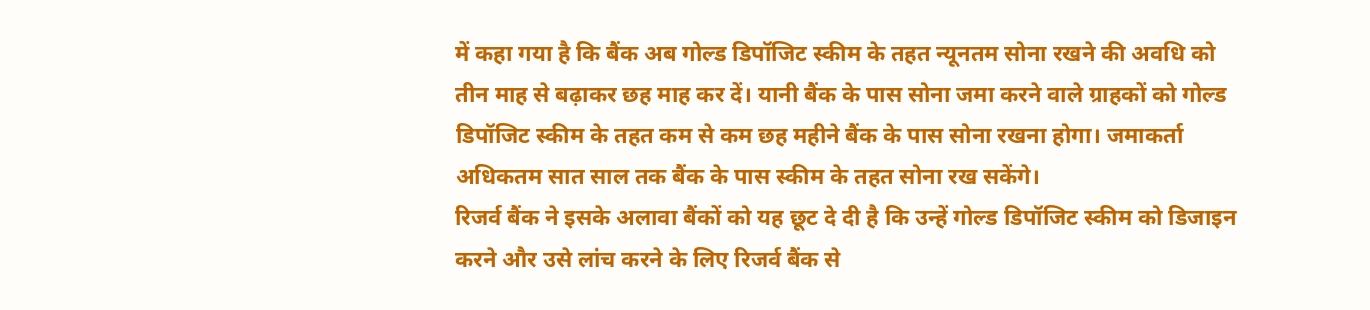में कहा गया है कि बैंक अब गोल्ड डिपॉजिट स्कीम के तहत न्यूनतम सोना रखने की अवधि को तीन माह से बढ़ाकर छह माह कर दें। यानी बैंक के पास सोना जमा करने वाले ग्राहकों को गोल्ड डिपॉजिट स्कीम के तहत कम से कम छह महीने बैंक के पास सोना रखना होगा। जमाकर्ता अधिकतम सात साल तक बैंक के पास स्कीम के तहत सोना रख सकेंगे।
रिजर्व बैंक ने इसके अलावा बैंकों को यह छूट दे दी है कि उन्हें गोल्ड डिपॉजिट स्कीम को डिजाइन करने और उसे लांच करने के लिए रिजर्व बैंक से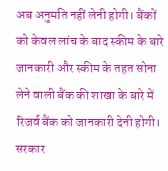अब अनुमति नहीं लेनी होगी। बैंकों को केवल लांच के बाद स्कीम के बारे जानकारी और स्कीम के तहत सोना लेने वाली बैंक की शाखा के बारे में रिजर्व बैंक को जानकारी देनी होगी। सरकार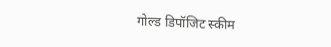गोल्ड डिपॉजिट स्कीम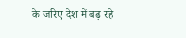के जरिए देश में बढ़ रहे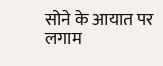सोने के आयात पर लगाम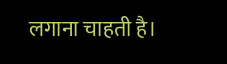लगाना चाहती है।